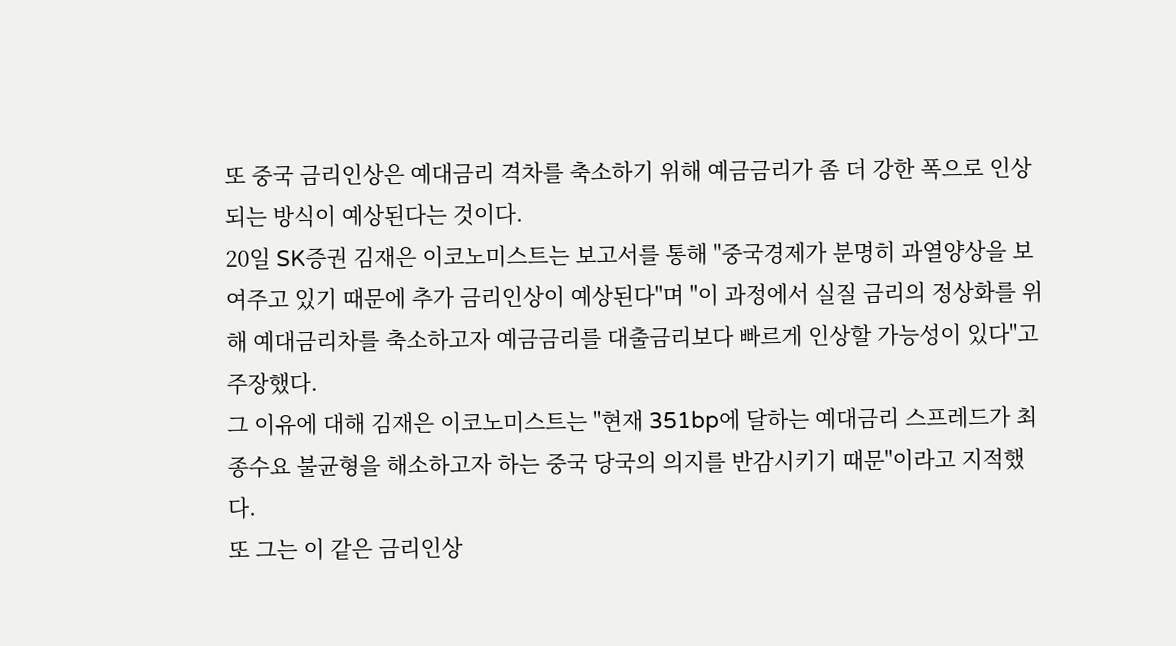또 중국 금리인상은 예대금리 격차를 축소하기 위해 예금금리가 좀 더 강한 폭으로 인상되는 방식이 예상된다는 것이다.
20일 SK증권 김재은 이코노미스트는 보고서를 통해 "중국경제가 분명히 과열양상을 보여주고 있기 때문에 추가 금리인상이 예상된다"며 "이 과정에서 실질 금리의 정상화를 위해 예대금리차를 축소하고자 예금금리를 대출금리보다 빠르게 인상할 가능성이 있다"고 주장했다.
그 이유에 대해 김재은 이코노미스트는 "현재 351bp에 달하는 예대금리 스프레드가 최종수요 불균형을 해소하고자 하는 중국 당국의 의지를 반감시키기 때문"이라고 지적했다.
또 그는 이 같은 금리인상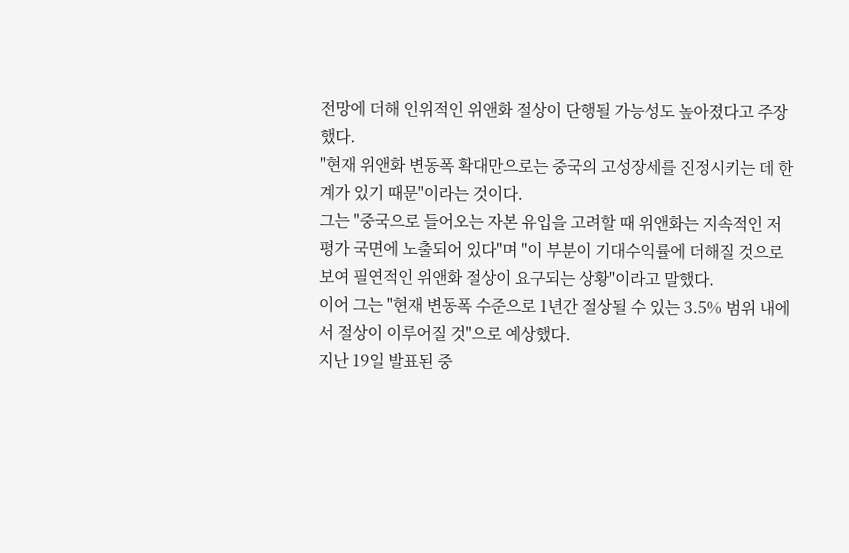전망에 더해 인위적인 위앤화 절상이 단행될 가능성도 높아졌다고 주장했다.
"현재 위앤화 변동폭 확대만으로는 중국의 고성장세를 진정시키는 데 한계가 있기 때문"이라는 것이다.
그는 "중국으로 들어오는 자본 유입을 고려할 때 위앤화는 지속적인 저평가 국면에 노출되어 있다"며 "이 부분이 기대수익률에 더해질 것으로 보여 필연적인 위앤화 절상이 요구되는 상황"이라고 말했다.
이어 그는 "현재 변동폭 수준으로 1년간 절상될 수 있는 3.5% 범위 내에서 절상이 이루어질 것"으로 예상했다.
지난 19일 발표된 중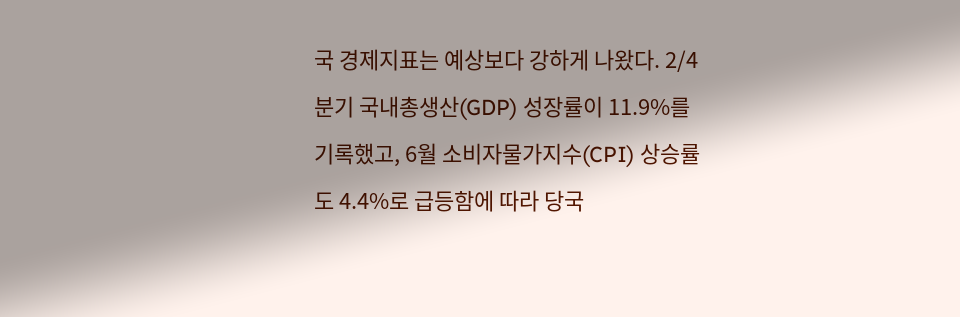국 경제지표는 예상보다 강하게 나왔다. 2/4분기 국내총생산(GDP) 성장률이 11.9%를 기록했고, 6월 소비자물가지수(CPI) 상승률도 4.4%로 급등함에 따라 당국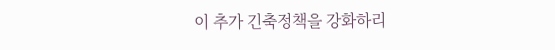이 추가 긴축정책을 강화하리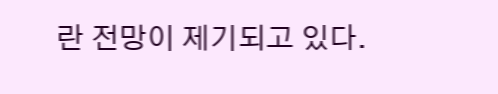란 전망이 제기되고 있다.